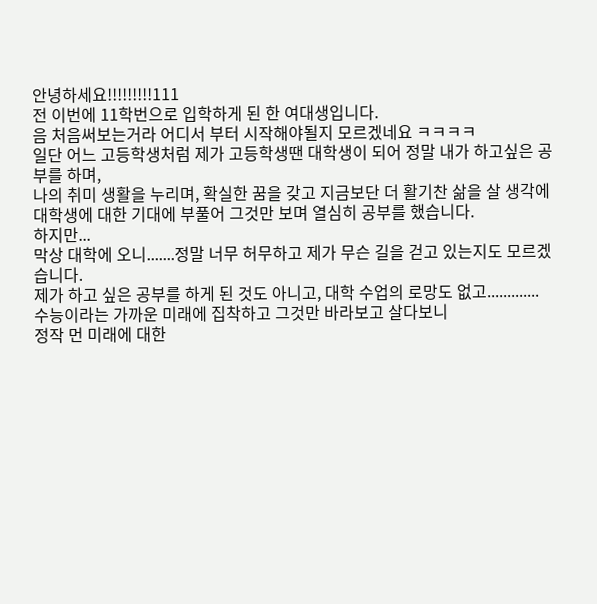안녕하세요!!!!!!!!!111
전 이번에 11학번으로 입학하게 된 한 여대생입니다.
음 처음써보는거라 어디서 부터 시작해야될지 모르겠네요 ㅋㅋㅋㅋ
일단 어느 고등학생처럼 제가 고등학생땐 대학생이 되어 정말 내가 하고싶은 공부를 하며,
나의 취미 생활을 누리며, 확실한 꿈을 갖고 지금보단 더 활기찬 삶을 살 생각에
대학생에 대한 기대에 부풀어 그것만 보며 열심히 공부를 했습니다.
하지만...
막상 대학에 오니.......정말 너무 허무하고 제가 무슨 길을 걷고 있는지도 모르겠습니다.
제가 하고 싶은 공부를 하게 된 것도 아니고, 대학 수업의 로망도 없고.............
수능이라는 가까운 미래에 집착하고 그것만 바라보고 살다보니
정작 먼 미래에 대한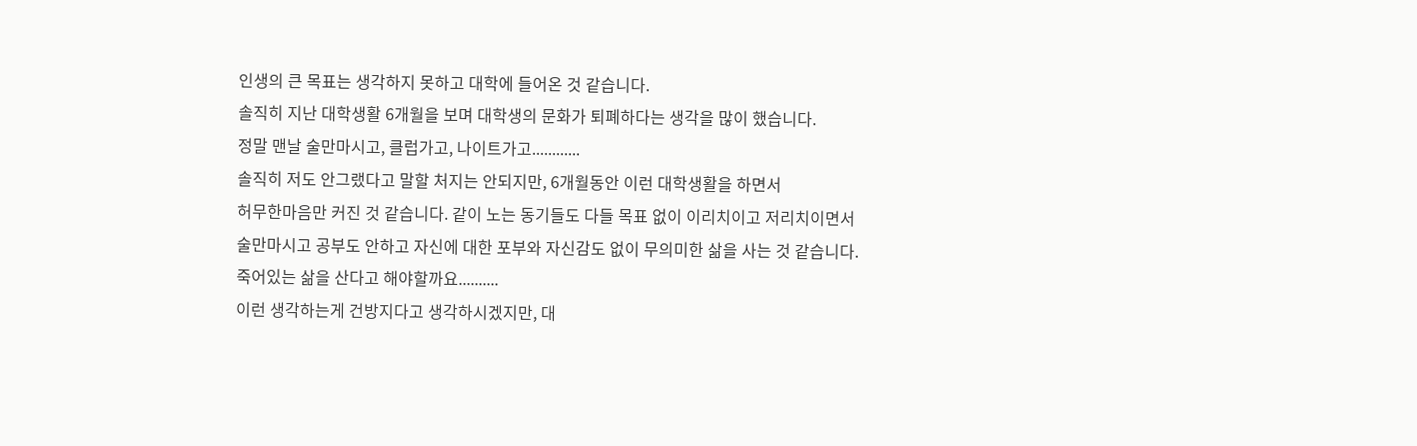인생의 큰 목표는 생각하지 못하고 대학에 들어온 것 같습니다.
솔직히 지난 대학생활 6개월을 보며 대학생의 문화가 퇴폐하다는 생각을 많이 했습니다.
정말 맨날 술만마시고, 클럽가고, 나이트가고............
솔직히 저도 안그랬다고 말할 처지는 안되지만, 6개월동안 이런 대학생활을 하면서
허무한마음만 커진 것 같습니다. 같이 노는 동기들도 다들 목표 없이 이리치이고 저리치이면서
술만마시고 공부도 안하고 자신에 대한 포부와 자신감도 없이 무의미한 삶을 사는 것 같습니다.
죽어있는 삶을 산다고 해야할까요..........
이런 생각하는게 건방지다고 생각하시겠지만, 대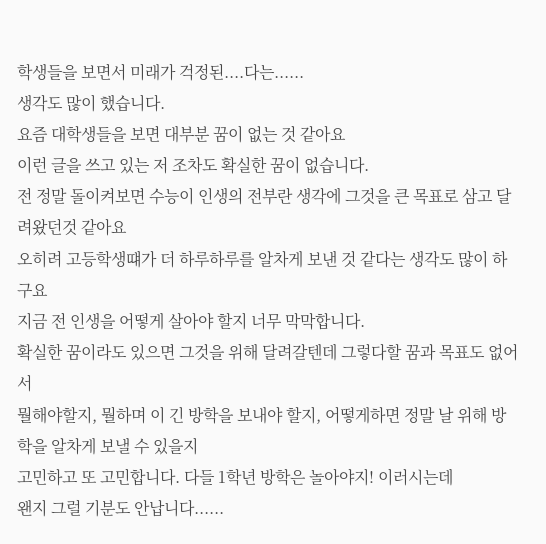학생들을 보면서 미래가 걱정된....다는......
생각도 많이 했습니다.
요즘 대학생들을 보면 대부분 꿈이 없는 것 같아요
이런 글을 쓰고 있는 저 조차도 확실한 꿈이 없습니다.
전 정말 돌이켜보면 수능이 인생의 전부란 생각에 그것을 큰 목표로 삼고 달려왔던것 같아요
오히려 고등학생떄가 더 하루하루를 알차게 보낸 것 같다는 생각도 많이 하구요
지금 전 인생을 어떻게 살아야 할지 너무 막막합니다.
확실한 꿈이라도 있으면 그것을 위해 달려갈텐데 그렇다할 꿈과 목표도 없어서
뭘해야할지, 뭘하며 이 긴 방학을 보내야 할지, 어떻게하면 정말 날 위해 방학을 알차게 보낼 수 있을지
고민하고 또 고민합니다. 다들 1학년 방학은 놀아야지! 이러시는데
왠지 그럴 기분도 안납니다......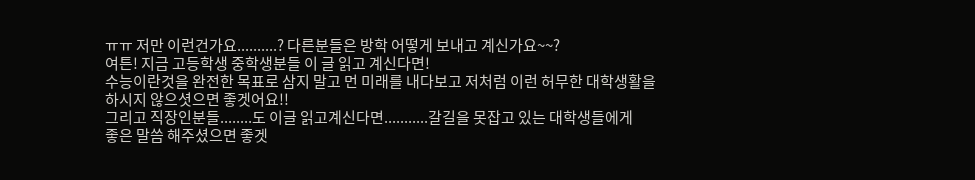ㅠㅠ 저만 이런건가요..........? 다른분들은 방학 어떻게 보내고 계신가요~~?
여튼! 지금 고등학생 중학생분들 이 글 읽고 계신다면!
수능이란것을 완전한 목표로 삼지 말고 먼 미래를 내다보고 저처럼 이런 허무한 대학생활을
하시지 않으셧으면 좋겟어요!!
그리고 직장인분들........도 이글 읽고계신다면...........갈길을 못잡고 있는 대학생들에게
좋은 말씀 해주셨으면 좋겟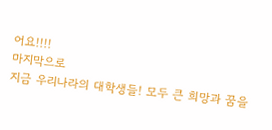어요!!!!
마지막으로
지금 우리나라의 대학생들! 모두 큰 희망과 꿈을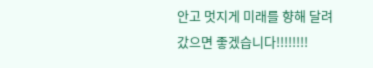안고 멋지게 미래를 향해 달려갔으면 좋겠습니다!!!!!!!!